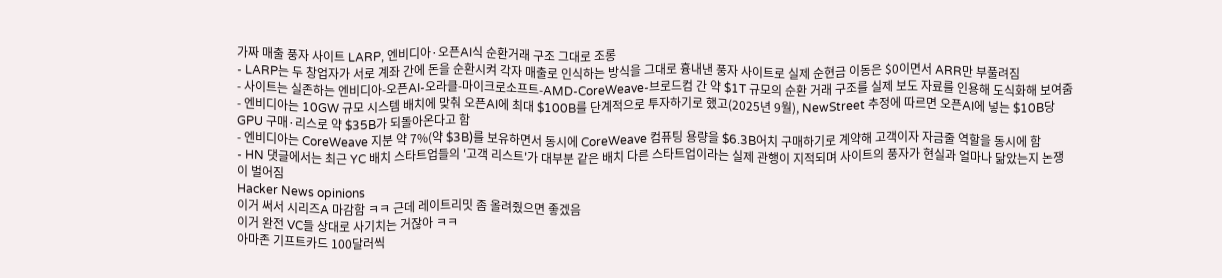가짜 매출 풍자 사이트 LARP, 엔비디아·오픈AI식 순환거래 구조 그대로 조롱
- LARP는 두 창업자가 서로 계좌 간에 돈을 순환시켜 각자 매출로 인식하는 방식을 그대로 흉내낸 풍자 사이트로 실제 순현금 이동은 $0이면서 ARR만 부풀려짐
- 사이트는 실존하는 엔비디아-오픈AI-오라클-마이크로소프트-AMD-CoreWeave-브로드컴 간 약 $1T 규모의 순환 거래 구조를 실제 보도 자료를 인용해 도식화해 보여줌
- 엔비디아는 10GW 규모 시스템 배치에 맞춰 오픈AI에 최대 $100B를 단계적으로 투자하기로 했고(2025년 9월), NewStreet 추정에 따르면 오픈AI에 넣는 $10B당 GPU 구매·리스로 약 $35B가 되돌아온다고 함
- 엔비디아는 CoreWeave 지분 약 7%(약 $3B)를 보유하면서 동시에 CoreWeave 컴퓨팅 용량을 $6.3B어치 구매하기로 계약해 고객이자 자금줄 역할을 동시에 함
- HN 댓글에서는 최근 YC 배치 스타트업들의 '고객 리스트'가 대부분 같은 배치 다른 스타트업이라는 실제 관행이 지적되며 사이트의 풍자가 현실과 얼마나 닮았는지 논쟁이 벌어짐
Hacker News opinions
이거 써서 시리즈A 마감함 ㅋㅋ 근데 레이트리밋 좀 올려줬으면 좋겠음
이거 완전 VC들 상대로 사기치는 거잖아 ㅋㅋ
아마존 기프트카드 100달러씩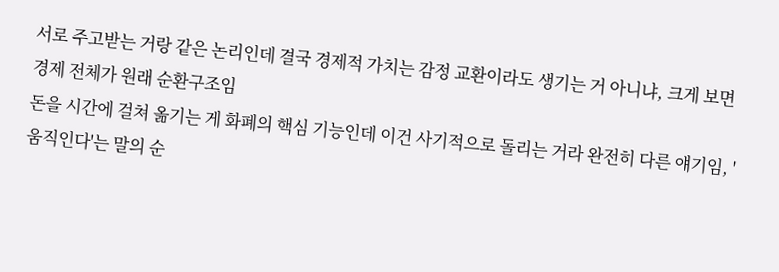서로 주고받는 거랑 같은 논리인데 결국 경제적 가치는 감정 교환이라도 생기는 거 아니냐, 크게 보면 경제 전체가 원래 순환구조임
돈을 시간에 걸쳐 옮기는 게 화폐의 핵심 기능인데 이건 사기적으로 돌리는 거라 완전히 다른 얘기임, '움직인다'는 말의 순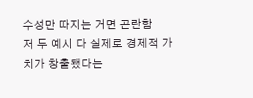수성만 따지는 거면 곤란함
저 두 예시 다 실제로 경제적 가치가 창출됐다는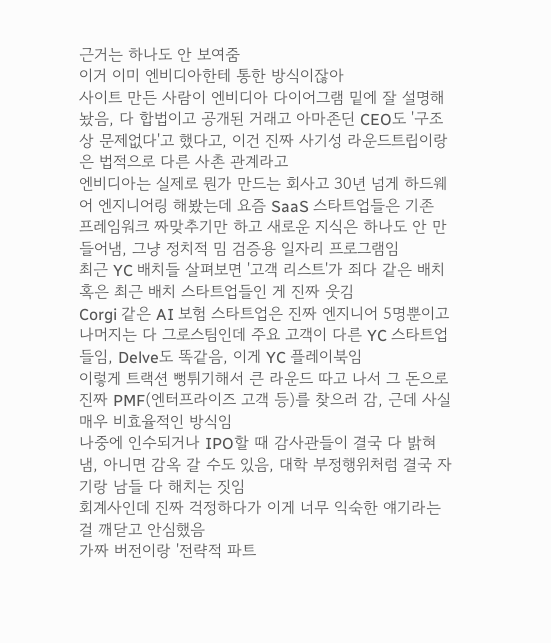근거는 하나도 안 보여줌
이거 이미 엔비디아한테 통한 방식이잖아
사이트 만든 사람이 엔비디아 다이어그램 밑에 잘 설명해놨음, 다 합법이고 공개된 거래고 아마존딘 CEO도 '구조상 문제없다'고 했다고, 이건 진짜 사기성 라운드트립이랑은 법적으로 다른 사촌 관계라고
엔비디아는 실제로 뭔가 만드는 회사고 30년 넘게 하드웨어 엔지니어링 해봤는데 요즘 SaaS 스타트업들은 기존 프레임워크 짜맞추기만 하고 새로운 지식은 하나도 안 만들어냄, 그냥 정치적 밈 검증용 일자리 프로그램임
최근 YC 배치들 살펴보면 '고객 리스트'가 죄다 같은 배치 혹은 최근 배치 스타트업들인 게 진짜 웃김
Corgi 같은 AI 보험 스타트업은 진짜 엔지니어 5명뿐이고 나머지는 다 그로스팀인데 주요 고객이 다른 YC 스타트업들임, Delve도 똑같음, 이게 YC 플레이북임
이렇게 트랙션 뻥튀기해서 큰 라운드 따고 나서 그 돈으로 진짜 PMF(엔터프라이즈 고객 등)를 찾으러 감, 근데 사실 매우 비효율적인 방식임
나중에 인수되거나 IPO할 때 감사관들이 결국 다 밝혀냄, 아니면 감옥 갈 수도 있음, 대학 부정행위처럼 결국 자기랑 남들 다 해치는 짓임
회계사인데 진짜 걱정하다가 이게 너무 익숙한 얘기라는 걸 깨닫고 안심했음
가짜 버전이랑 '전략적 파트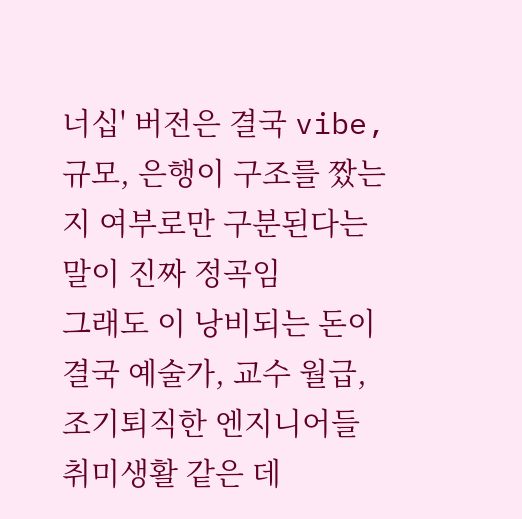너십' 버전은 결국 vibe, 규모, 은행이 구조를 짰는지 여부로만 구분된다는 말이 진짜 정곡임
그래도 이 낭비되는 돈이 결국 예술가, 교수 월급, 조기퇴직한 엔지니어들 취미생활 같은 데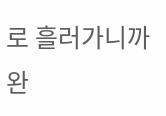로 흘러가니까 완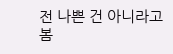전 나쁜 건 아니라고 봄